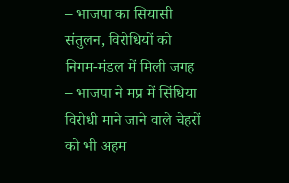– भाजपा का सियासी संतुलन, विरोधियों को निगम-मंडल में मिली जगह
– भाजपा ने मप्र में सिंधिया विरोधी माने जाने वाले चेहरों को भी अहम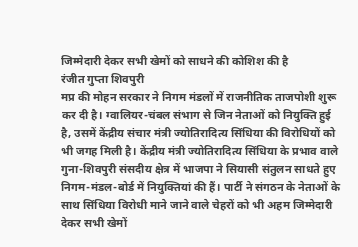जिम्मेदारी देकर सभी खेमों को साधने की कोशिश की है
रंजीत गुप्ता शिवपुरी
मप्र की मोहन सरकार ने निगम मंडलों में राजनीतिक ताजपोशी शुरू कर दी है। ग्वालियर-चंबल संभाग से जिन नेताओं को नियुक्ति हुई है, उसमें केंद्रीय संचार मंत्री ज्योतिरादित्य सिंधिया की विरोधियों को भी जगह मिली है। केंद्रीय मंत्री ज्योतिरादित्य सिंधिया के प्रभाव वाले गुना-शिवपुरी संसदीय क्षेत्र में भाजपा ने सियासी संतुलन साधते हुए निगम-मंडल-बोर्ड में नियुक्तियां की हैं। पार्टी ने संगठन के नेताओं के साथ सिंधिया विरोधी माने जाने वाले चेहरों को भी अहम जिम्मेदारी देकर सभी खेमों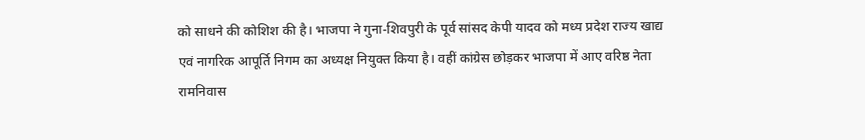को साधने की कोशिश की है। भाजपा ने गुना-शिवपुरी के पूर्व सांसद केपी यादव को मध्य प्रदेश राज्य खाद्य एवं नागरिक आपूर्ति निगम का अध्यक्ष नियुक्त किया है। वहीं कांग्रेस छोड़कर भाजपा में आए वरिष्ठ नेता रामनिवास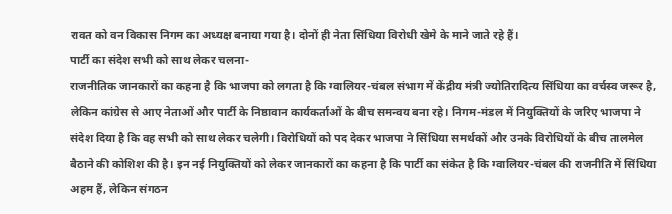रावत को वन विकास निगम का अध्यक्ष बनाया गया है। दोनों ही नेता सिंधिया विरोधी खेमे के माने जाते रहे हैं।
पार्टी का संदेश सभी को साथ लेकर चलना-
राजनीतिक जानकारों का कहना है कि भाजपा को लगता है कि ग्वालियर-चंबल संभाग में केंद्रीय मंत्री ज्योतिरादित्य सिंधिया का वर्चस्व जरूर है, लेकिन कांग्रेस से आए नेताओं और पार्टी के निष्ठावान कार्यकर्ताओं के बीच समन्वय बना रहे। निगम-मंडल में नियुक्तियों के जरिए भाजपा ने संदेश दिया है कि वह सभी को साथ लेकर चलेगी। विरोधियों को पद देकर भाजपा ने सिंधिया समर्थकों और उनके विरोधियों के बीच तालमेल बैठाने की कोशिश की है। इन नई नियुक्तियों को लेकर जानकारों का कहना है कि पार्टी का संकेत है कि ग्वालियर-चंबल की राजनीति में सिंधिया अहम हैं, लेकिन संगठन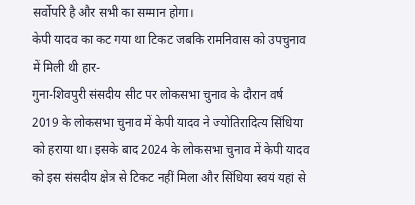सर्वोपरि है और सभी का सम्मान होगा।
केपी यादव का कट गया था टिकट जबकि रामनिवास को उपचुनाव में मिली थी हार-
गुना-शिवपुरी संसदीय सीट पर लोकसभा चुनाव के दौरान वर्ष 2019 के लोकसभा चुनाव में केपी यादव ने ज्योतिरादित्य सिंधिया को हराया था। इसके बाद 2024 के लोकसभा चुनाव में केपी यादव को इस संसदीय क्षेत्र से टिकट नहीं मिला और सिंधिया स्वयं यहां से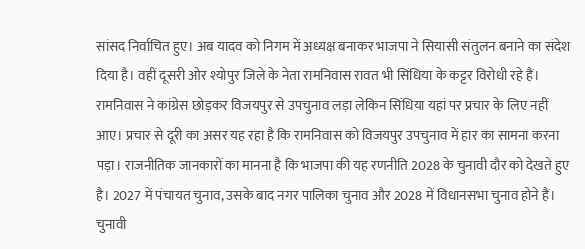सांसद निर्वाचित हुए। अब यादव को निगम में अध्यक्ष बनाकर भाजपा ने सियासी संतुलन बनाने का संदेश दिया है। वहीं दूसरी ओर श्योपुर जिले के नेता रामनिवास रावत भी सिंधिया के कट्टर विरोधी रहे हैं। रामनिवास ने कांग्रेस छोड़कर विजयपुर से उपचुनाव लड़ा लेकिन सिंधिया यहां पर प्रचार के लिए नहीं आए। प्रचार से दूरी का असर यह रहा है कि रामनिवास को विजयपुर उपचुनाव में हार का सामना करना पड़ा। राजनीतिक जानकारों का मानना है कि भाजपा की यह रणनीति 2028 के चुनावी दौर को देखते हुए है। 2027 में पंचायत चुनाव, उसके बाद नगर पालिका चुनाव और 2028 में विधानसभा चुनाव होने हैं। चुनावी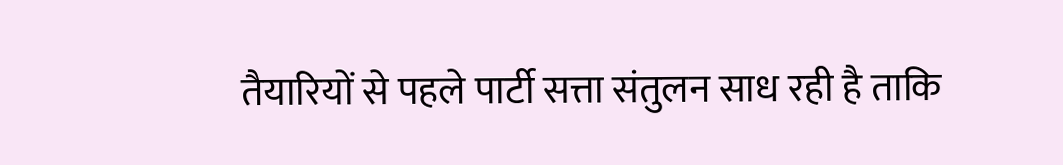तैयारियों से पहले पार्टी सत्ता संतुलन साध रही है ताकि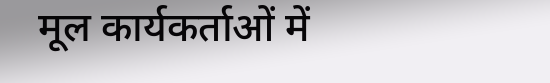मूल कार्यकर्ताओं में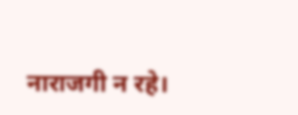नाराजगी न रहे।